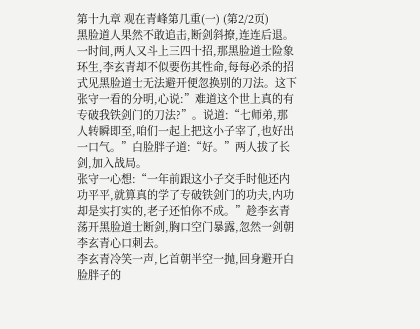第十九章 观在青峰第几重(一) (第2/2页)
黑脸道人果然不敢追击,断剑斜撩,连连后退。
一时间,两人又斗上三四十招,那黑脸道士险象环生,李玄青却不似要伤其性命,每每必杀的招式见黑脸道士无法避开便忽换别的刀法。这下张守一看的分明,心说:”难道这个世上真的有专破我铁剑门的刀法?”。说道:“七师弟,那人转瞬即至,咱们一起上把这小子宰了,也好出一口气。”白脸胖子道:“好。”两人拔了长剑,加入战局。
张守一心想:“一年前跟这小子交手时他还内功平平,就算真的学了专破铁剑门的功夫,内功却是实打实的,老子还怕你不成。”趁李玄青荡开黑脸道士断剑,胸口空门暴露,忽然一剑朝李玄青心口刺去。
李玄青冷笑一声,匕首朝半空一抛,回身避开白脸胖子的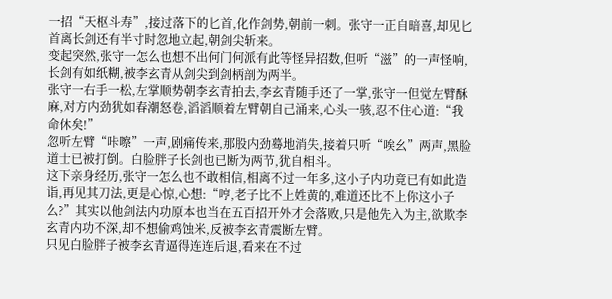一招“天枢斗寿”,接过落下的匕首,化作剑势,朝前一刺。张守一正自暗喜,却见匕首离长剑还有半寸时忽地立起,朝剑尖斩来。
变起突然,张守一怎么也想不出何门何派有此等怪异招数,但听“滋”的一声怪响,长剑有如纸糊,被李玄青从剑尖到剑柄剖为两半。
张守一右手一松,左掌顺势朝李玄青拍去,李玄青随手还了一掌,张守一但觉左臂酥麻,对方内劲犹如春潮怒卷,滔滔顺着左臂朝自己涌来,心头一骇,忍不住心道:“我命休矣!”
忽听左臂“咔嚓”一声,剧痛传来,那股内劲蓦地消失,接着只听“唉幺”两声,黑脸道士已被打倒。白脸胖子长剑也已断为两节,犹自相斗。
这下亲身经历,张守一怎么也不敢相信,相离不过一年多,这小子内功竟已有如此造诣,再见其刀法,更是心惊,心想:“哼,老子比不上姓黄的,难道还比不上你这小子么?”其实以他剑法内功原本也当在五百招开外才会落败,只是他先入为主,欲欺李玄青内功不深,却不想偷鸡蚀米,反被李玄青震断左臂。
只见白脸胖子被李玄青逼得连连后退,看来在不过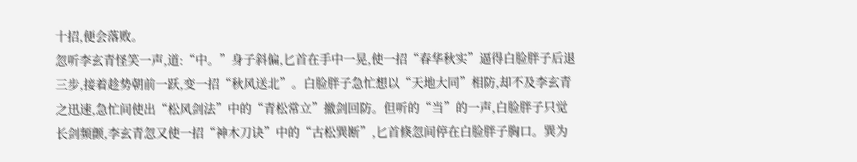十招,便会落败。
忽听李玄青怪笑一声,道:“中。”身子斜偏,匕首在手中一晃,使一招“春华秋实”逼得白脸胖子后退三步,接着趁势朝前一跃,变一招“秋风送北”。白脸胖子急忙想以“天地大同”相防,却不及李玄青之迅速,急忙间使出“松风剑法”中的“青松常立”撤剑回防。但听的“当”的一声,白脸胖子只觉长剑频颤,李玄青忽又使一招“神木刀诀”中的“古松巽断”,匕首倏忽间停在白脸胖子胸口。巽为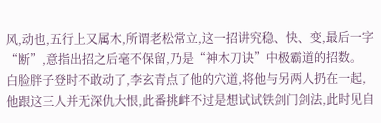风,动也,五行上又属木,所谓老松常立,这一招讲究稳、快、变,最后一字“断”,意指出招之后毫不保留,乃是“神木刀诀”中极霸道的招数。
白脸胖子登时不敢动了,李玄青点了他的穴道,将他与另两人扔在一起,他跟这三人并无深仇大恨,此番挑衅不过是想试试铁剑门剑法,此时见自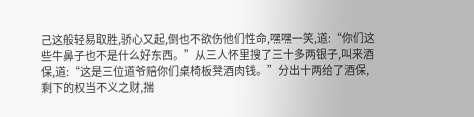己这般轻易取胜,骄心又起,倒也不欲伤他们性命,嘿嘿一笑,道:“你们这些牛鼻子也不是什么好东西。”从三人怀里搜了三十多两银子,叫来酒保,道:“这是三位道爷赔你们桌椅板凳酒肉钱。”分出十两给了酒保,剩下的权当不义之财,揣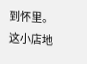到怀里。
这小店地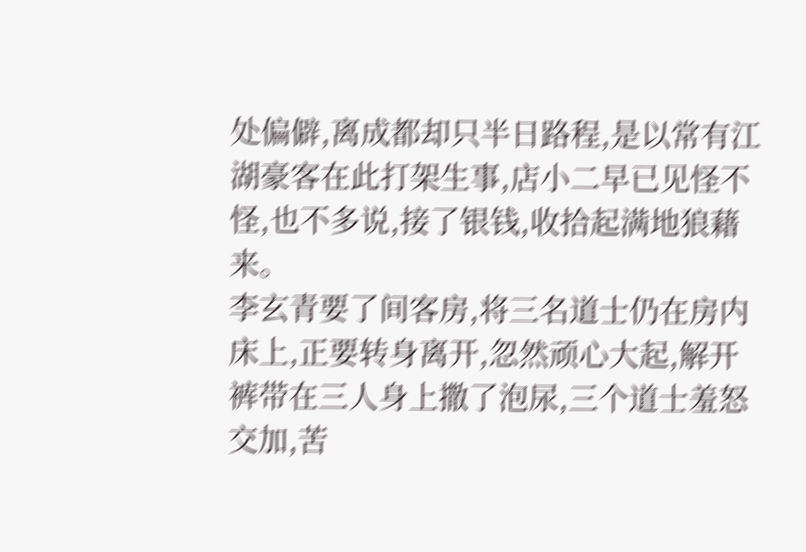处偏僻,离成都却只半日路程,是以常有江湖豪客在此打架生事,店小二早已见怪不怪,也不多说,接了银钱,收拾起满地狼藉来。
李玄青要了间客房,将三名道士仍在房内床上,正要转身离开,忽然顽心大起,解开裤带在三人身上撒了泡尿,三个道士羞怒交加,苦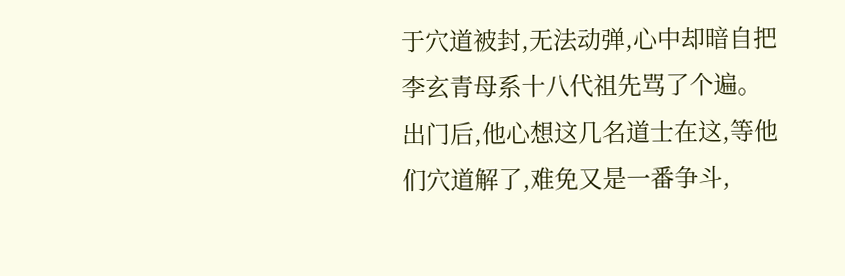于穴道被封,无法动弹,心中却暗自把李玄青母系十八代祖先骂了个遍。
出门后,他心想这几名道士在这,等他们穴道解了,难免又是一番争斗,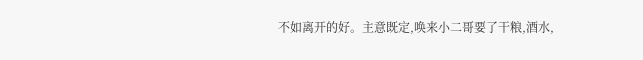不如离开的好。主意既定,唤来小二哥要了干粮,酒水,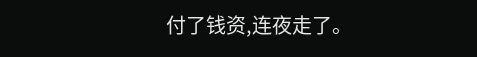付了钱资,连夜走了。